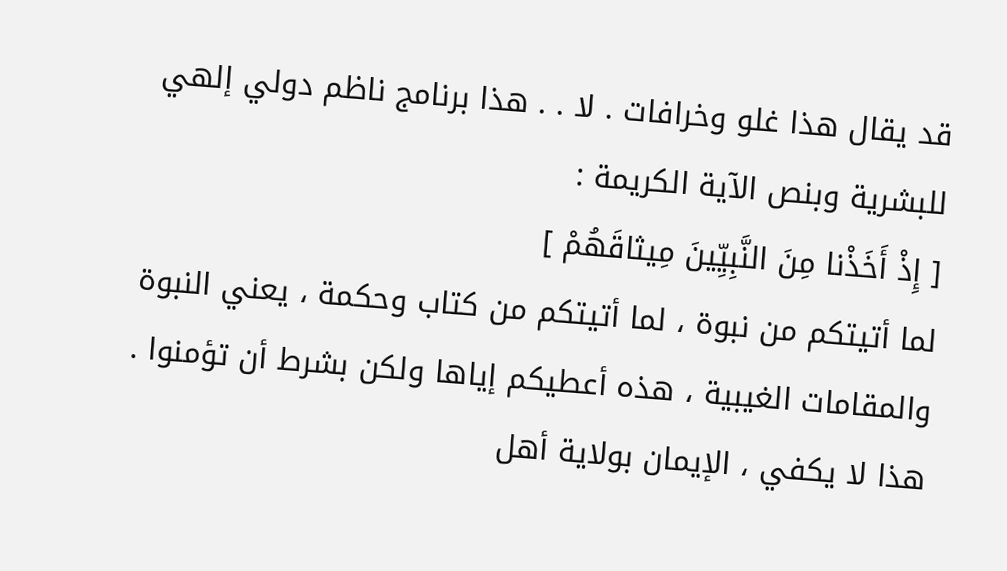قد يقال هذا غلو وخرافات . لا . . هذا برنامج ناظم دولي إلهي للبشرية وبنص الآية الكريمة :
[ إِذْ أَخَذْنا مِنَ النَّبِيِّينَ مِيثاقَهُمْ ]
لما أتيتكم من نبوة ، لما أتيتكم من كتاب وحكمة ، يعني النبوة والمقامات الغيبية ، هذه أعطيكم إياها ولكن بشرط أن تؤمنوا . هذا لا يكفي ، الإيمان بولاية أهل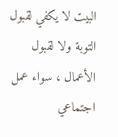البيت لا يكفي لقبول التوبة ولا لقبول الأعمال ، سواء عمل اجتماعي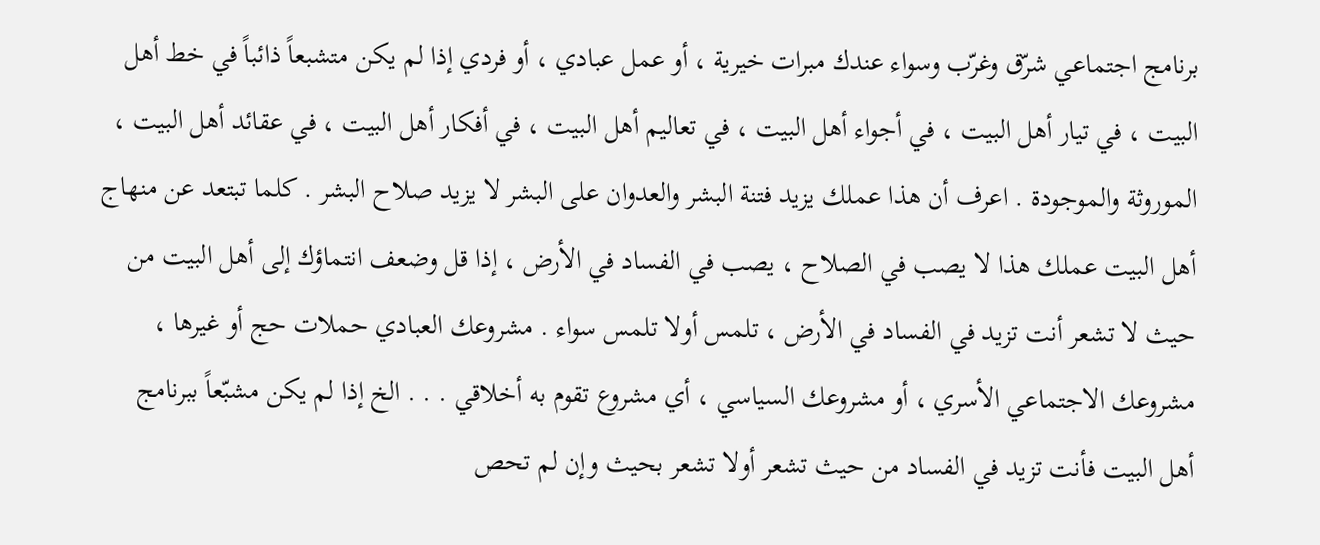برنامج اجتماعي شرّق وغرّب وسواء عندك مبرات خيرية ، أو عمل عبادي ، أو فردي إذا لم يكن متشبعاً ذائباً في خط أهل البيت ، في تيار أهل البيت ، في أجواء أهل البيت ، في تعاليم أهل البيت ، في أفكار أهل البيت ، في عقائد أهل البيت ، الموروثة والموجودة . اعرف أن هذا عملك يزيد فتنة البشر والعدوان على البشر لا يزيد صلاح البشر . كلما تبتعد عن منهاج أهل البيت عملك هذا لا يصب في الصلاح ، يصب في الفساد في الأرض ، إذا قل وضعف انتماؤك إلى أهل البيت من حيث لا تشعر أنت تزيد في الفساد في الأرض ، تلمس أولا تلمس سواء . مشروعك العبادي حملات حج أو غيرها ، مشروعك الاجتماعي الأسري ، أو مشروعك السياسي ، أي مشروع تقوم به أخلاقي . . . الخ إذا لم يكن مشبّعاً ببرنامج أهل البيت فأنت تزيد في الفساد من حيث تشعر أولا تشعر بحيث وإن لم تحص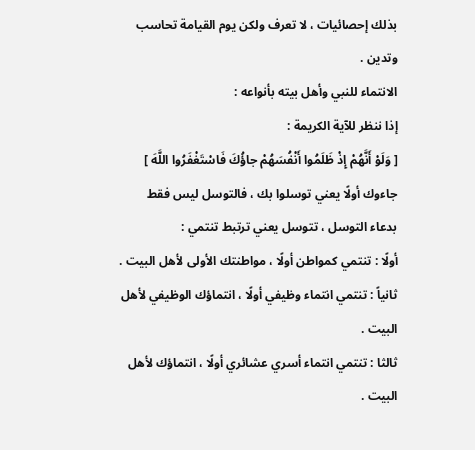بذلك إحصائيات ، لا تعرف ولكن يوم القيامة تحاسب وتدين .
الانتماء للنبي وأهل بيته بأنواعه :
إذا ننظر للآية الكريمة :
[ وَلَوْ أَنَّهُمْ إِذْ ظَلَمُوا أَنْفُسَهُمْ جاؤُكَ فَاسْتَغْفَرُوا اللَّهَ ]
جاءوك أولًا يعني توسلوا بك ، فالتوسل ليس فقط بدعاء التوسل ، تتوسل يعني ترتبط تنتمي :
أولًا : تنتمي كمواطن أولًا ، مواطنتك الأولى لأهل البيت .
ثانياً : تنتمي انتماء وظيفي أولًا ، انتماؤك الوظيفي لأهل البيت .
ثالثا : تنتمي انتماء أسري عشائري أولًا ، انتماؤك لأهل البيت .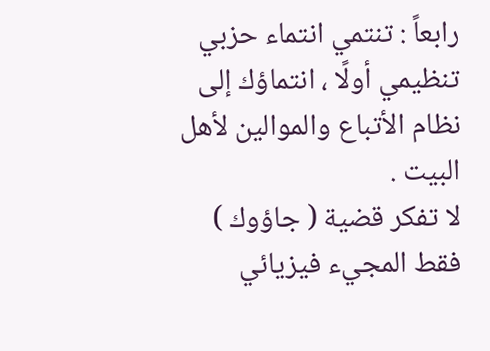رابعاً : تنتمي انتماء حزبي تنظيمي أولًا ، انتماؤك إلى نظام الأتباع والموالين لأهل البيت .
لا تفكر قضية ( جاؤوك ) فقط المجيء فيزيائي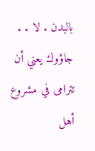بالبدن . لا . . جاؤوك يعني أن تترامى في مشروع أهل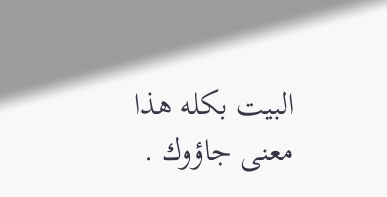البيت بكله هذا معنى جاؤوك .